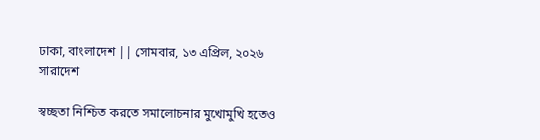ঢাকা, বাংলাদেশ || সোমবার, ১৩ এপ্রিল, ২০২৬
সারাদেশ

স্বচ্ছতা নিশ্চিত করতে সমালোচনার মুখোমুখি হতেও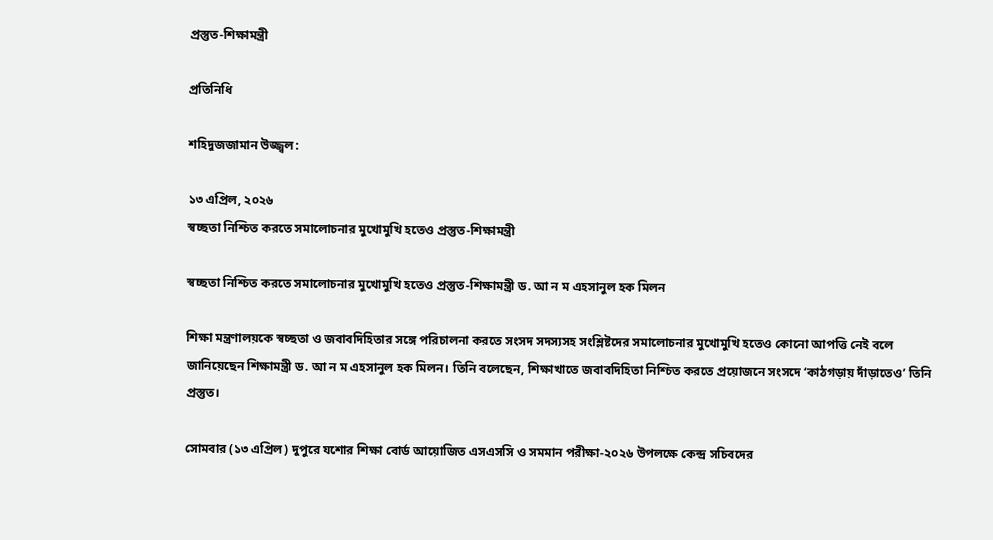প্রস্তুত-শিক্ষামন্ত্রী

প্রতিনিধি

শহিদুজজামান উজ্জ্বল:

১৩ এপ্রিল, ২০২৬
স্বচ্ছতা নিশ্চিত করতে সমালোচনার মুখোমুখি হতেও প্রস্তুত-শিক্ষামন্ত্রী

স্বচ্ছতা নিশ্চিত করতে সমালোচনার মুখোমুখি হতেও প্রস্তুত-শিক্ষামন্ত্রী ড. আ ন ম এহসানুল হক মিলন

শিক্ষা মন্ত্রণালয়কে স্বচ্ছতা ও জবাবদিহিতার সঙ্গে পরিচালনা করতে সংসদ সদস্যসহ সংশ্লিষ্টদের সমালোচনার মুখোমুখি হতেও কোনো আপত্তি নেই বলে জানিয়েছেন শিক্ষামন্ত্রী ড. আ ন ম এহসানুল হক মিলন। তিনি বলেছেন, শিক্ষাখাতে জবাবদিহিতা নিশ্চিত করতে প্রয়োজনে সংসদে ‘কাঠগড়ায় দাঁড়াতেও’ তিনি প্রস্তুত।

সোমবার (১৩ এপ্রিল) দুপুরে যশোর শিক্ষা বোর্ড আয়োজিত এসএসসি ও সমমান পরীক্ষা-২০২৬ উপলক্ষে কেন্দ্র সচিবদের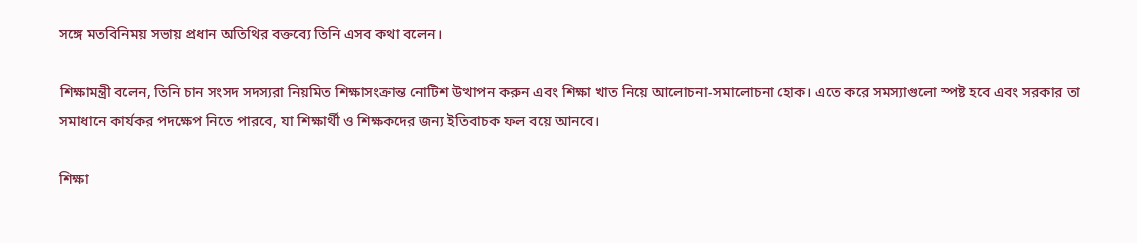সঙ্গে মতবিনিময় সভায় প্রধান অতিথির বক্তব্যে তিনি এসব কথা বলেন।

শিক্ষামন্ত্রী বলেন, তিনি চান সংসদ সদস্যরা নিয়মিত শিক্ষাসংক্রান্ত নোটিশ উত্থাপন করুন এবং শিক্ষা খাত নিয়ে আলোচনা-সমালোচনা হোক। এতে করে সমস্যাগুলো স্পষ্ট হবে এবং সরকার তা সমাধানে কার্যকর পদক্ষেপ নিতে পারবে, যা শিক্ষার্থী ও শিক্ষকদের জন্য ইতিবাচক ফল বয়ে আনবে।

শিক্ষা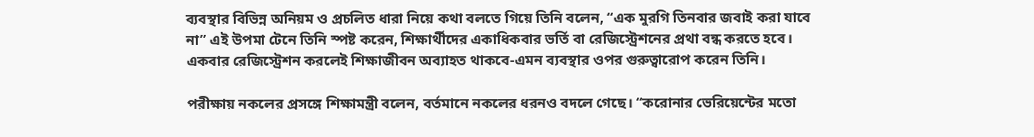ব্যবস্থার বিভিন্ন অনিয়ম ও প্রচলিত ধারা নিয়ে কথা বলতে গিয়ে তিনি বলেন, “এক মুরগি তিনবার জবাই করা যাবে না” এই উপমা টেনে তিনি স্পষ্ট করেন, শিক্ষার্থীদের একাধিকবার ভর্তি বা রেজিস্ট্রেশনের প্রথা বন্ধ করতে হবে। একবার রেজিস্ট্রেশন করলেই শিক্ষাজীবন অব্যাহত থাকবে-এমন ব্যবস্থার ওপর গুরুত্বারোপ করেন তিনি।

পরীক্ষায় নকলের প্রসঙ্গে শিক্ষামন্ত্রী বলেন, বর্তমানে নকলের ধরনও বদলে গেছে। “করোনার ভেরিয়েন্টের মতো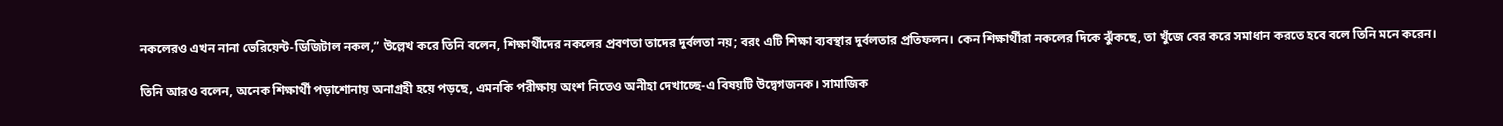নকলেরও এখন নানা ভেরিয়েন্ট-ডিজিটাল নকল,” উল্লেখ করে তিনি বলেন, শিক্ষার্থীদের নকলের প্রবণতা তাদের দুর্বলতা নয়; বরং এটি শিক্ষা ব্যবস্থার দুর্বলতার প্রতিফলন। কেন শিক্ষার্থীরা নকলের দিকে ঝুঁকছে, তা খুঁজে বের করে সমাধান করতে হবে বলে তিনি মনে করেন।

তিনি আরও বলেন, অনেক শিক্ষার্থী পড়াশোনায় অনাগ্রহী হয়ে পড়ছে, এমনকি পরীক্ষায় অংশ নিতেও অনীহা দেখাচ্ছে-এ বিষয়টি উদ্বেগজনক। সামাজিক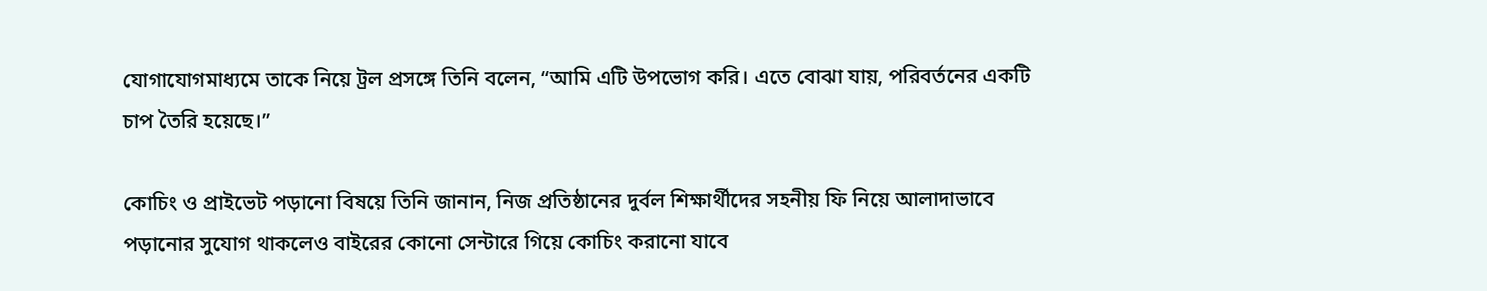যোগাযোগমাধ্যমে তাকে নিয়ে ট্রল প্রসঙ্গে তিনি বলেন, “আমি এটি উপভোগ করি। এতে বোঝা যায়, পরিবর্তনের একটি চাপ তৈরি হয়েছে।”

কোচিং ও প্রাইভেট পড়ানো বিষয়ে তিনি জানান, নিজ প্রতিষ্ঠানের দুর্বল শিক্ষার্থীদের সহনীয় ফি নিয়ে আলাদাভাবে পড়ানোর সুযোগ থাকলেও বাইরের কোনো সেন্টারে গিয়ে কোচিং করানো যাবে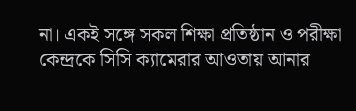না। একই সঙ্গে সকল শিক্ষা প্রতিষ্ঠান ও পরীক্ষা কেন্দ্রকে সিসি ক্যামেরার আওতায় আনার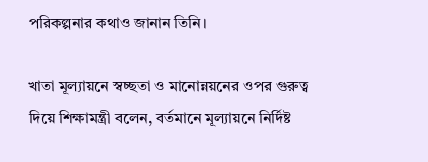পরিকল্পনার কথাও জানান তিনি।

খাতা মূল্যায়নে স্বচ্ছতা ও মানোন্নয়নের ওপর গুরুত্ব দিয়ে শিক্ষামন্ত্রী বলেন, বর্তমানে মূল্যায়নে নির্দিষ্ট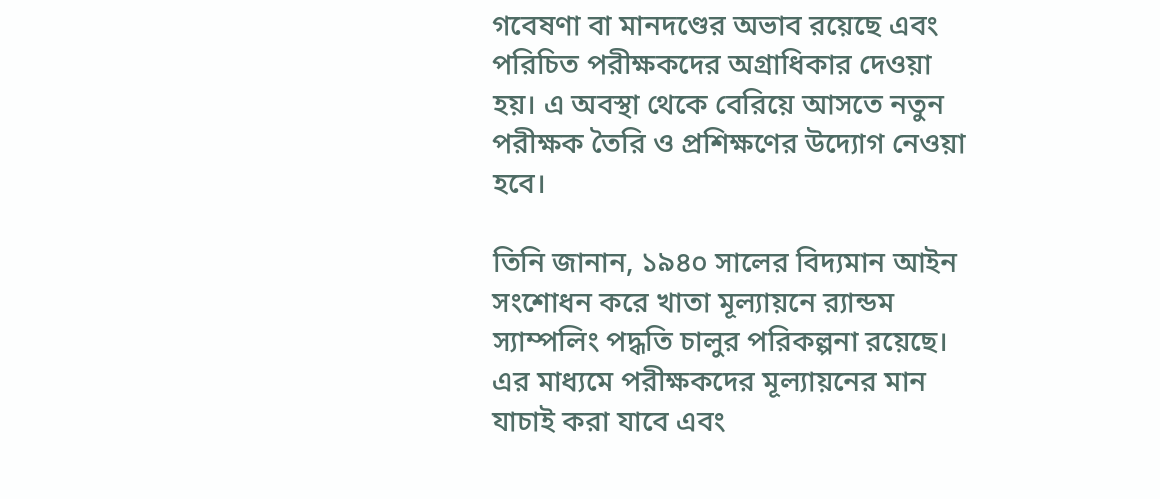গবেষণা বা মানদণ্ডের অভাব রয়েছে এবং পরিচিত পরীক্ষকদের অগ্রাধিকার দেওয়া হয়। এ অবস্থা থেকে বেরিয়ে আসতে নতুন পরীক্ষক তৈরি ও প্রশিক্ষণের উদ্যোগ নেওয়া হবে।

তিনি জানান, ১৯৪০ সালের বিদ্যমান আইন সংশোধন করে খাতা মূল্যায়নে র‍্যান্ডম স্যাম্পলিং পদ্ধতি চালুর পরিকল্পনা রয়েছে। এর মাধ্যমে পরীক্ষকদের মূল্যায়নের মান যাচাই করা যাবে এবং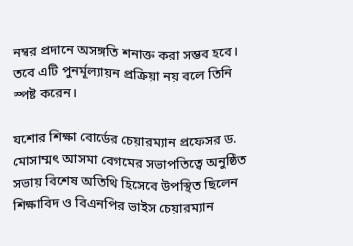নম্বর প্রদানে অসঙ্গতি শনাক্ত করা সম্ভব হবে। তবে এটি পুনর্মূল্যায়ন প্রক্রিয়া নয় বলে তিনি স্পষ্ট করেন।

যশোর শিক্ষা বোর্ডের চেয়ারম্যান প্রফেসর ড. মোসাম্মৎ আসমা বেগমের সভাপতিত্বে অনুষ্ঠিত সভায় বিশেষ অতিথি হিসেবে উপস্থিত ছিলেন শিক্ষাবিদ ও বিএনপির ভাইস চেয়ারম্যান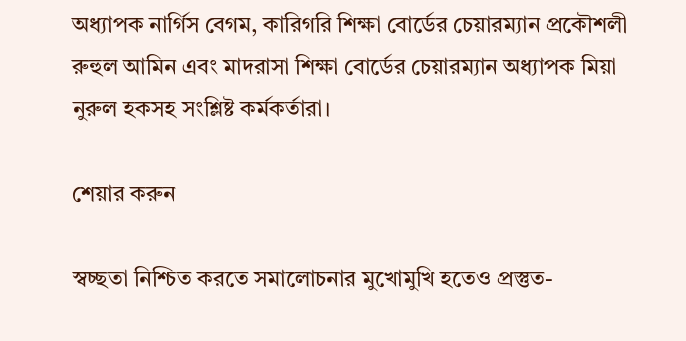অধ্যাপক নার্গিস বেগম, কারিগরি শিক্ষা বোর্ডের চেয়ারম্যান প্রকৌশলী রুহুল আমিন এবং মাদরাসা শিক্ষা বোর্ডের চেয়ারম্যান অধ্যাপক মিয়া নুরুল হকসহ সংশ্লিষ্ট কর্মকর্তারা।

শেয়ার করুন

স্বচ্ছতা নিশ্চিত করতে সমালোচনার মুখোমুখি হতেও প্রস্তুত-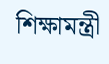শিক্ষামন্ত্রী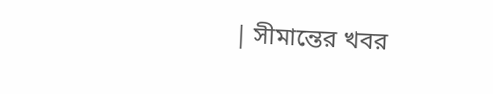| সীমান্তের খবর